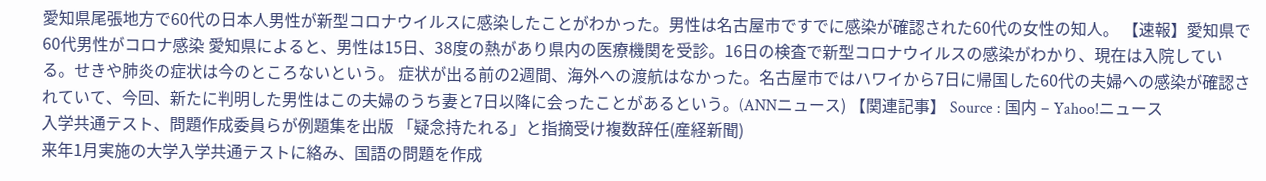愛知県尾張地方で60代の日本人男性が新型コロナウイルスに感染したことがわかった。男性は名古屋市ですでに感染が確認された60代の女性の知人。 【速報】愛知県で60代男性がコロナ感染 愛知県によると、男性は15日、38度の熱があり県内の医療機関を受診。16日の検査で新型コロナウイルスの感染がわかり、現在は入院している。せきや肺炎の症状は今のところないという。 症状が出る前の2週間、海外への渡航はなかった。名古屋市ではハワイから7日に帰国した60代の夫婦への感染が確認されていて、今回、新たに判明した男性はこの夫婦のうち妻と7日以降に会ったことがあるという。(ANNニュース) 【関連記事】 Source : 国内 – Yahoo!ニュース
入学共通テスト、問題作成委員らが例題集を出版 「疑念持たれる」と指摘受け複数辞任(産経新聞)
来年1月実施の大学入学共通テストに絡み、国語の問題を作成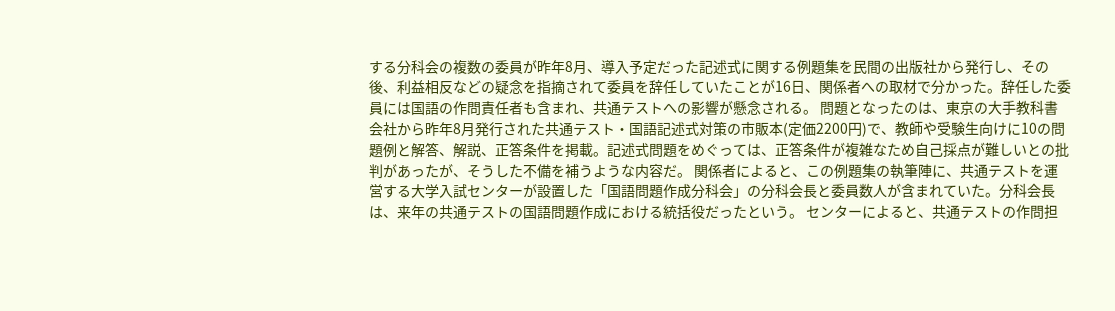する分科会の複数の委員が昨年8月、導入予定だった記述式に関する例題集を民間の出版社から発行し、その後、利益相反などの疑念を指摘されて委員を辞任していたことが16日、関係者への取材で分かった。辞任した委員には国語の作問責任者も含まれ、共通テストへの影響が懸念される。 問題となったのは、東京の大手教科書会社から昨年8月発行された共通テスト・国語記述式対策の市販本(定価2200円)で、教師や受験生向けに10の問題例と解答、解説、正答条件を掲載。記述式問題をめぐっては、正答条件が複雑なため自己採点が難しいとの批判があったが、そうした不備を補うような内容だ。 関係者によると、この例題集の執筆陣に、共通テストを運営する大学入試センターが設置した「国語問題作成分科会」の分科会長と委員数人が含まれていた。分科会長は、来年の共通テストの国語問題作成における統括役だったという。 センターによると、共通テストの作問担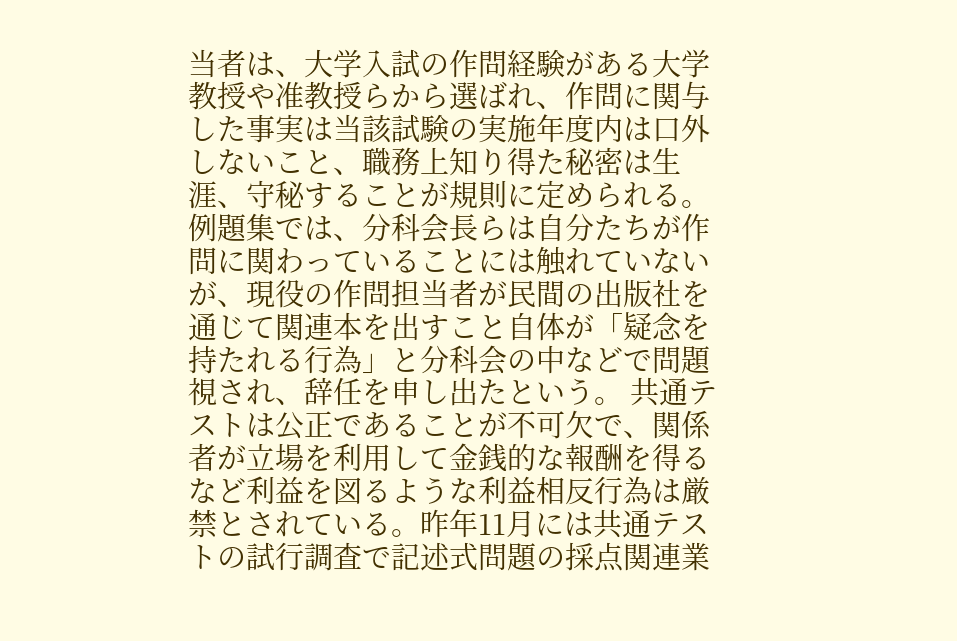当者は、大学入試の作問経験がある大学教授や准教授らから選ばれ、作問に関与した事実は当該試験の実施年度内は口外しないこと、職務上知り得た秘密は生涯、守秘することが規則に定められる。 例題集では、分科会長らは自分たちが作問に関わっていることには触れていないが、現役の作問担当者が民間の出版社を通じて関連本を出すこと自体が「疑念を持たれる行為」と分科会の中などで問題視され、辞任を申し出たという。 共通テストは公正であることが不可欠で、関係者が立場を利用して金銭的な報酬を得るなど利益を図るような利益相反行為は厳禁とされている。昨年11月には共通テストの試行調査で記述式問題の採点関連業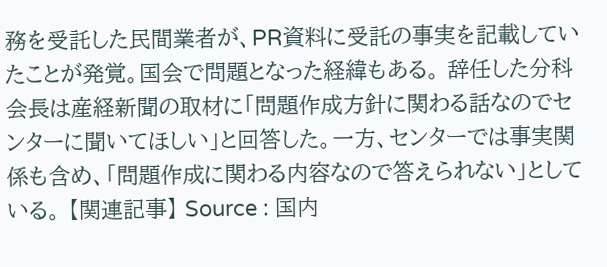務を受託した民間業者が、PR資料に受託の事実を記載していたことが発覚。国会で問題となった経緯もある。 辞任した分科会長は産経新聞の取材に「問題作成方針に関わる話なのでセンターに聞いてほしい」と回答した。一方、センターでは事実関係も含め、「問題作成に関わる内容なので答えられない」としている。 【関連記事】 Source : 国内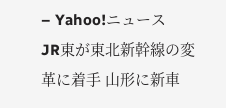– Yahoo!ニュース
JR東が東北新幹線の変革に着手 山形に新車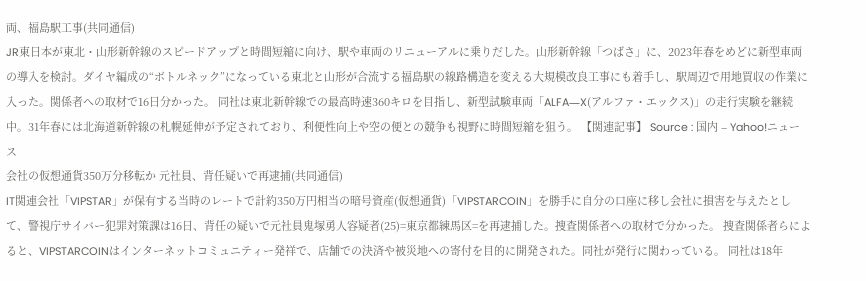両、福島駅工事(共同通信)
JR東日本が東北・山形新幹線のスピードアップと時間短縮に向け、駅や車両のリニューアルに乗りだした。山形新幹線「つばさ」に、2023年春をめどに新型車両の導入を検討。ダイヤ編成の“ボトルネック”になっている東北と山形が合流する福島駅の線路構造を変える大規模改良工事にも着手し、駅周辺で用地買収の作業に入った。関係者への取材で16日分かった。 同社は東北新幹線での最高時速360キロを目指し、新型試験車両「ALFA―X(アルファ・エックス)」の走行実験を継続中。31年春には北海道新幹線の札幌延伸が予定されており、利便性向上や空の便との競争も視野に時間短縮を狙う。 【関連記事】 Source : 国内 – Yahoo!ニュース
会社の仮想通貨350万分移転か 元社員、背任疑いで再逮捕(共同通信)
IT関連会社「VIPSTAR」が保有する当時のレートで計約350万円相当の暗号資産(仮想通貨)「VIPSTARCOIN」を勝手に自分の口座に移し会社に損害を与えたとして、警視庁サイバー犯罪対策課は16日、背任の疑いで元社員鬼塚勇人容疑者(25)=東京都練馬区=を再逮捕した。捜査関係者への取材で分かった。 捜査関係者らによると、VIPSTARCOINはインターネットコミュニティー発祥で、店舗での決済や被災地への寄付を目的に開発された。同社が発行に関わっている。 同社は18年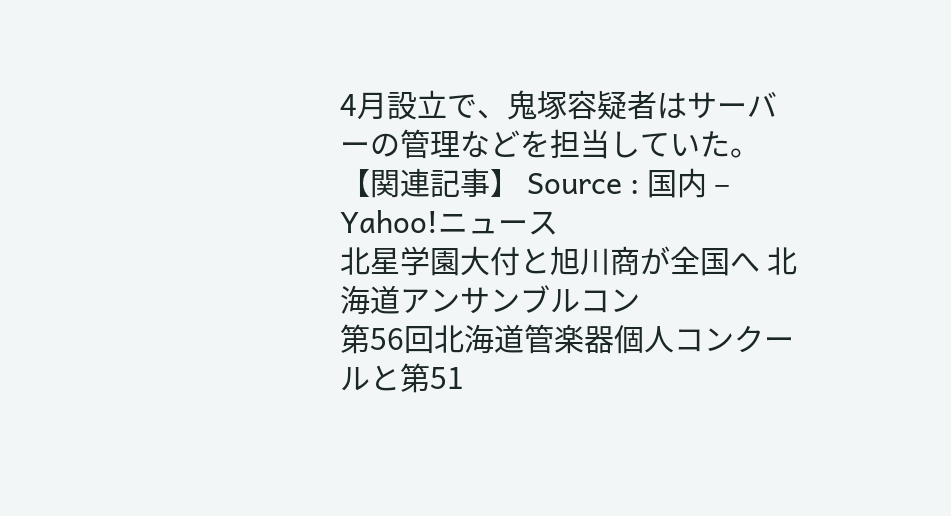4月設立で、鬼塚容疑者はサーバーの管理などを担当していた。 【関連記事】 Source : 国内 – Yahoo!ニュース
北星学園大付と旭川商が全国へ 北海道アンサンブルコン
第56回北海道管楽器個人コンクールと第51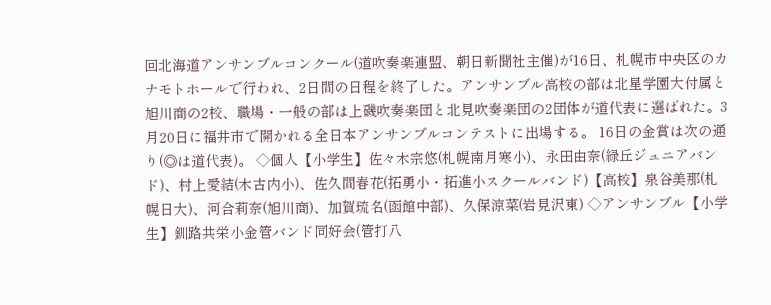回北海道アンサンブルコンクール(道吹奏楽連盟、朝日新聞社主催)が16日、札幌市中央区のカナモトホールで行われ、2日間の日程を終了した。アンサンブル高校の部は北星学園大付属と旭川商の2校、職場・一般の部は上磯吹奏楽団と北見吹奏楽団の2団体が道代表に選ばれた。3月20日に福井市で開かれる全日本アンサンブルコンテストに出場する。 16日の金賞は次の通り(◎は道代表)。 ◇個人【小学生】佐々木宗悠(札幌南月寒小)、永田由奈(緑丘ジュニアバンド)、村上愛結(木古内小)、佐久間春花(拓勇小・拓進小スクールバンド)【高校】泉谷美那(札幌日大)、河合莉奈(旭川商)、加賀琉名(函館中部)、久保涼菜(岩見沢東) ◇アンサンブル【小学生】釧路共栄小金管バンド同好会(管打八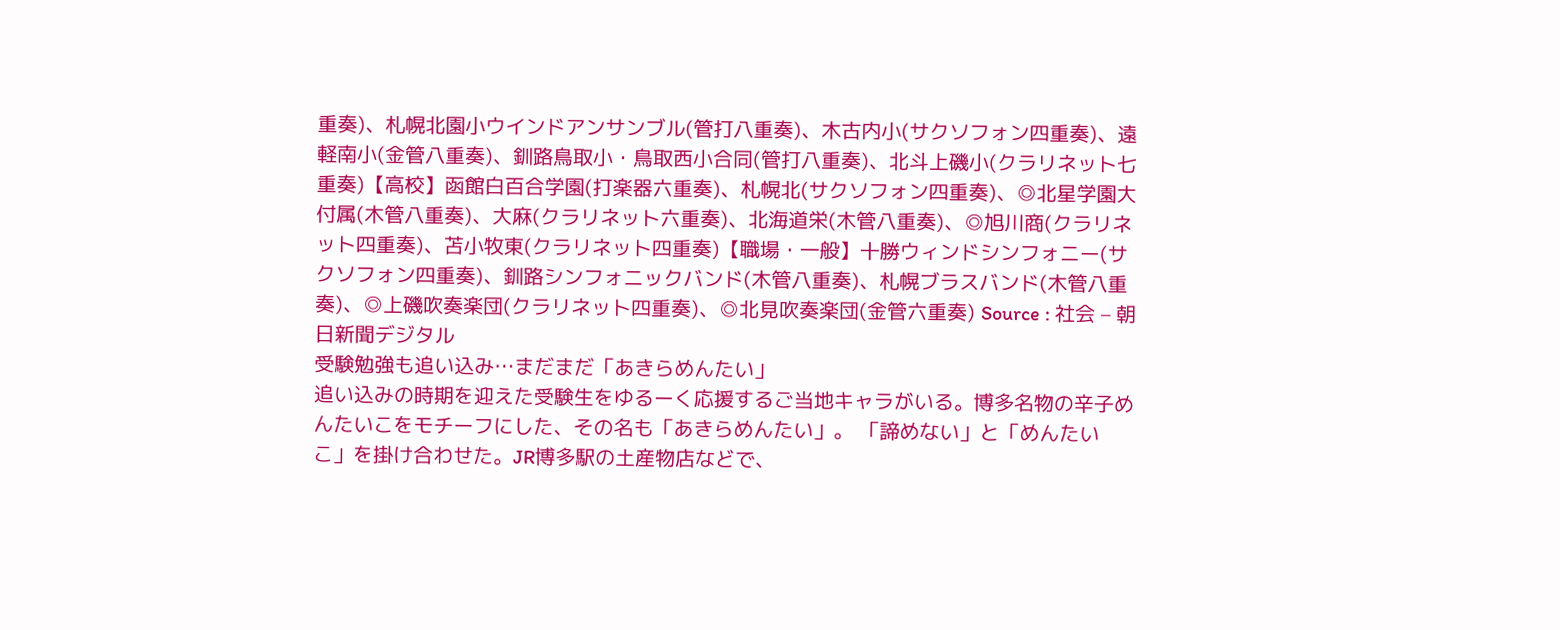重奏)、札幌北園小ウインドアンサンブル(管打八重奏)、木古内小(サクソフォン四重奏)、遠軽南小(金管八重奏)、釧路鳥取小・鳥取西小合同(管打八重奏)、北斗上磯小(クラリネット七重奏)【高校】函館白百合学園(打楽器六重奏)、札幌北(サクソフォン四重奏)、◎北星学園大付属(木管八重奏)、大麻(クラリネット六重奏)、北海道栄(木管八重奏)、◎旭川商(クラリネット四重奏)、苫小牧東(クラリネット四重奏)【職場・一般】十勝ウィンドシンフォニー(サクソフォン四重奏)、釧路シンフォニックバンド(木管八重奏)、札幌ブラスバンド(木管八重奏)、◎上磯吹奏楽団(クラリネット四重奏)、◎北見吹奏楽団(金管六重奏) Source : 社会 – 朝日新聞デジタル
受験勉強も追い込み…まだまだ「あきらめんたい」
追い込みの時期を迎えた受験生をゆるーく応援するご当地キャラがいる。博多名物の辛子めんたいこをモチーフにした、その名も「あきらめんたい」。 「諦めない」と「めんたいこ」を掛け合わせた。JR博多駅の土産物店などで、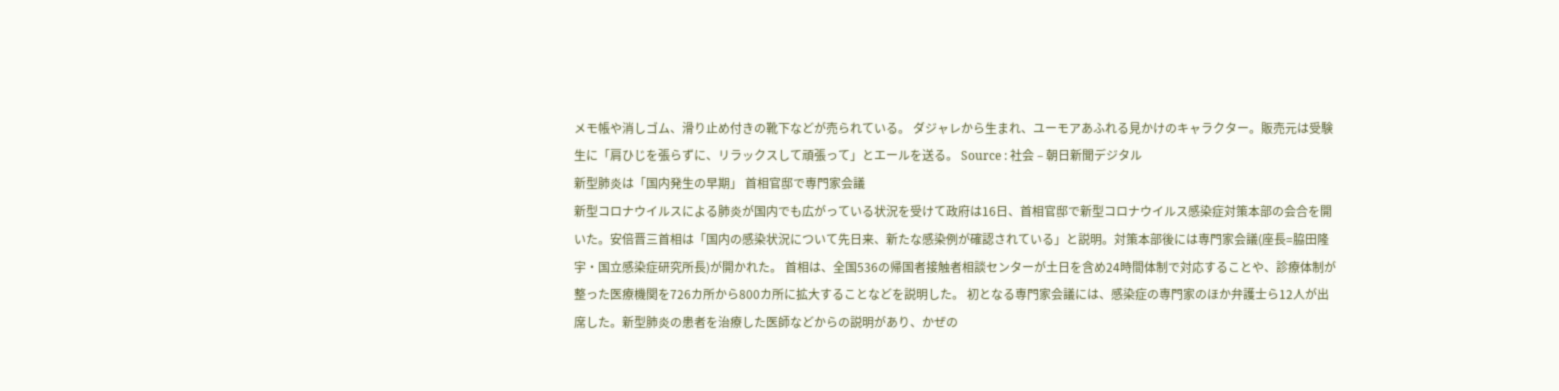メモ帳や消しゴム、滑り止め付きの靴下などが売られている。 ダジャレから生まれ、ユーモアあふれる見かけのキャラクター。販売元は受験生に「肩ひじを張らずに、リラックスして頑張って」とエールを送る。 Source : 社会 – 朝日新聞デジタル
新型肺炎は「国内発生の早期」 首相官邸で専門家会議
新型コロナウイルスによる肺炎が国内でも広がっている状況を受けて政府は16日、首相官邸で新型コロナウイルス感染症対策本部の会合を開いた。安倍晋三首相は「国内の感染状況について先日来、新たな感染例が確認されている」と説明。対策本部後には専門家会議(座長=脇田隆宇・国立感染症研究所長)が開かれた。 首相は、全国536の帰国者接触者相談センターが土日を含め24時間体制で対応することや、診療体制が整った医療機関を726カ所から800カ所に拡大することなどを説明した。 初となる専門家会議には、感染症の専門家のほか弁護士ら12人が出席した。新型肺炎の患者を治療した医師などからの説明があり、かぜの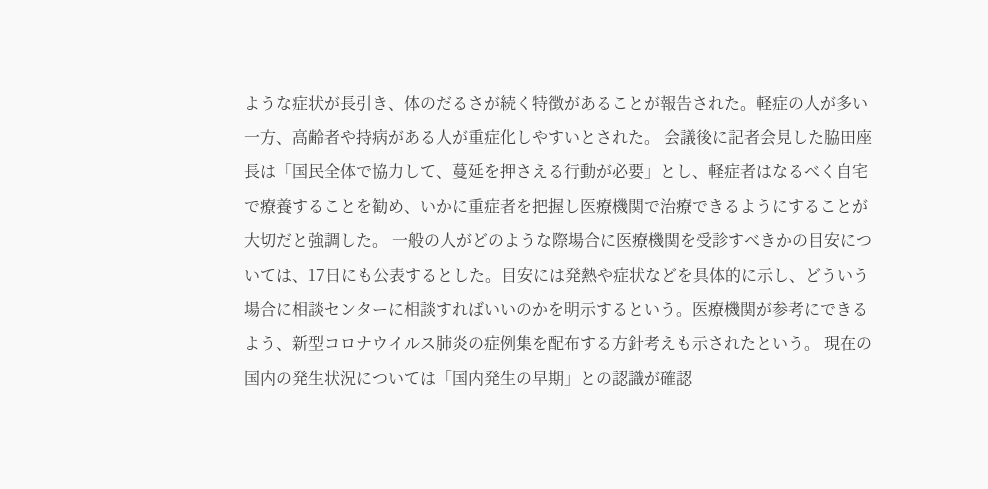ような症状が長引き、体のだるさが続く特徴があることが報告された。軽症の人が多い一方、高齢者や持病がある人が重症化しやすいとされた。 会議後に記者会見した脇田座長は「国民全体で協力して、蔓延を押さえる行動が必要」とし、軽症者はなるべく自宅で療養することを勧め、いかに重症者を把握し医療機関で治療できるようにすることが大切だと強調した。 一般の人がどのような際場合に医療機関を受診すべきかの目安については、17日にも公表するとした。目安には発熱や症状などを具体的に示し、どういう場合に相談センターに相談すればいいのかを明示するという。医療機関が参考にできるよう、新型コロナウイルス肺炎の症例集を配布する方針考えも示されたという。 現在の国内の発生状況については「国内発生の早期」との認識が確認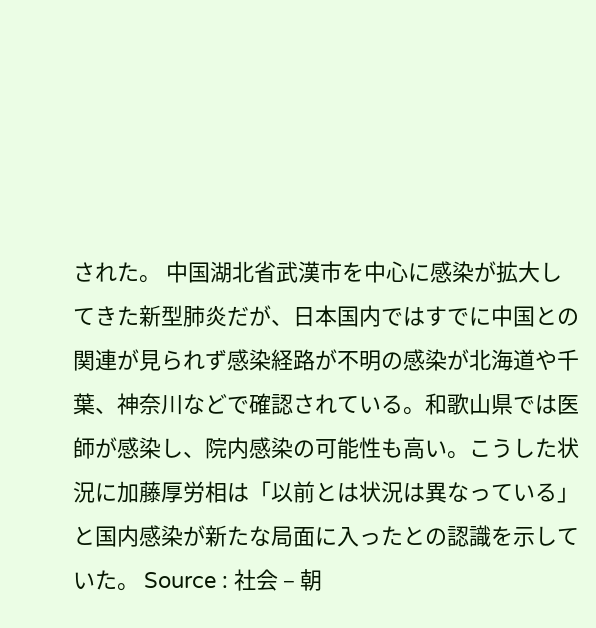された。 中国湖北省武漢市を中心に感染が拡大してきた新型肺炎だが、日本国内ではすでに中国との関連が見られず感染経路が不明の感染が北海道や千葉、神奈川などで確認されている。和歌山県では医師が感染し、院内感染の可能性も高い。こうした状況に加藤厚労相は「以前とは状況は異なっている」と国内感染が新たな局面に入ったとの認識を示していた。 Source : 社会 – 朝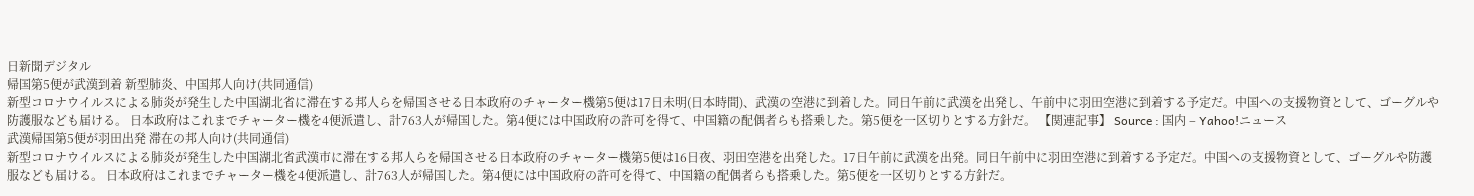日新聞デジタル
帰国第5便が武漢到着 新型肺炎、中国邦人向け(共同通信)
新型コロナウイルスによる肺炎が発生した中国湖北省に滞在する邦人らを帰国させる日本政府のチャーター機第5便は17日未明(日本時間)、武漢の空港に到着した。同日午前に武漢を出発し、午前中に羽田空港に到着する予定だ。中国への支援物資として、ゴーグルや防護服なども届ける。 日本政府はこれまでチャーター機を4便派遣し、計763人が帰国した。第4便には中国政府の許可を得て、中国籍の配偶者らも搭乗した。第5便を一区切りとする方針だ。 【関連記事】 Source : 国内 – Yahoo!ニュース
武漢帰国第5便が羽田出発 滞在の邦人向け(共同通信)
新型コロナウイルスによる肺炎が発生した中国湖北省武漢市に滞在する邦人らを帰国させる日本政府のチャーター機第5便は16日夜、羽田空港を出発した。17日午前に武漢を出発。同日午前中に羽田空港に到着する予定だ。中国への支援物資として、ゴーグルや防護服なども届ける。 日本政府はこれまでチャーター機を4便派遣し、計763人が帰国した。第4便には中国政府の許可を得て、中国籍の配偶者らも搭乗した。第5便を一区切りとする方針だ。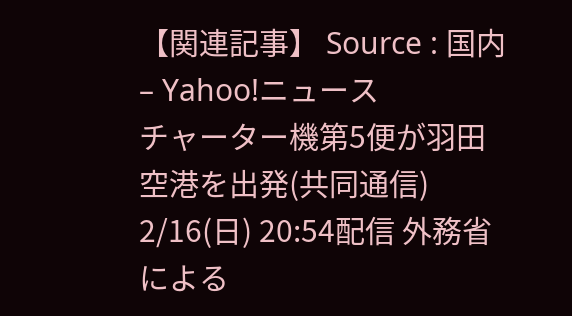【関連記事】 Source : 国内 – Yahoo!ニュース
チャーター機第5便が羽田空港を出発(共同通信)
2/16(日) 20:54配信 外務省による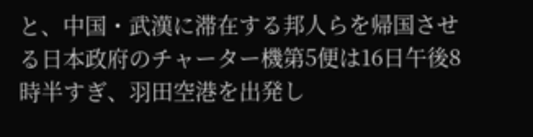と、中国・武漢に滞在する邦人らを帰国させる日本政府のチャーター機第5便は16日午後8時半すぎ、羽田空港を出発し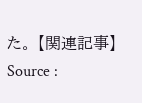た。 【関連記事】 Source :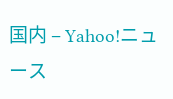国内 – Yahoo!ニュース